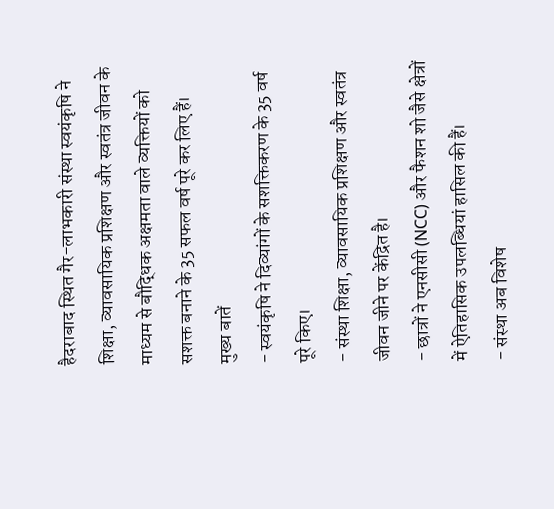हैदराबाद स्थित गैर-लाभकारी संस्था स्वयंकृषि ने शिक्षा, व्यावसायिक प्रशिक्षण और स्वतंत्र जीवन के माध्यम से बौद्धिक अक्षमता वाले व्यक्तियों को सशक्त बनाने के 35 सफल वर्ष पूरे कर लिए हैं।
मुख्य बातें
- स्वयंकृषि ने दिव्यांगों के सशक्तिकरण के 35 वर्ष पूरे किए।
- संस्था शिक्षा, व्यावसायिक प्रशिक्षण और स्वतंत्र जीवन जीने पर केंद्रित है।
- छात्रों ने एनसीसी (NCC) और फैशन शो जैसे क्षेत्रों में ऐतिहासिक उपलब्धियां हासिल की हैं।
- संस्था अब विशेष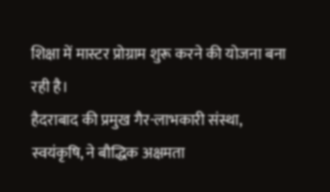शिक्षा में मास्टर प्रोग्राम शुरू करने की योजना बना रही है।
हैदराबाद की प्रमुख गैर-लाभकारी संस्था, स्वयंकृषि, ने बौद्धिक अक्षमता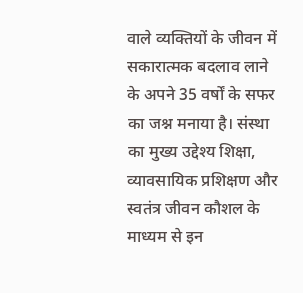वाले व्यक्तियों के जीवन में सकारात्मक बदलाव लाने के अपने 35 वर्षों के सफर का जश्न मनाया है। संस्था का मुख्य उद्देश्य शिक्षा, व्यावसायिक प्रशिक्षण और स्वतंत्र जीवन कौशल के माध्यम से इन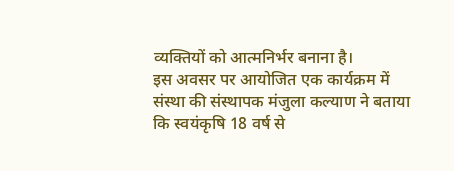व्यक्तियों को आत्मनिर्भर बनाना है।
इस अवसर पर आयोजित एक कार्यक्रम में संस्था की संस्थापक मंजुला कल्याण ने बताया कि स्वयंकृषि 18 वर्ष से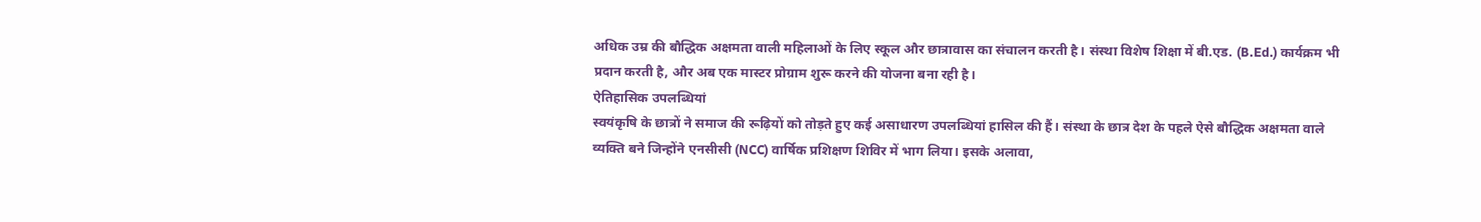अधिक उम्र की बौद्धिक अक्षमता वाली महिलाओं के लिए स्कूल और छात्रावास का संचालन करती है। संस्था विशेष शिक्षा में बी.एड. (B.Ed.) कार्यक्रम भी प्रदान करती है, और अब एक मास्टर प्रोग्राम शुरू करने की योजना बना रही है।
ऐतिहासिक उपलब्धियां
स्वयंकृषि के छात्रों ने समाज की रूढ़ियों को तोड़ते हुए कई असाधारण उपलब्धियां हासिल की हैं। संस्था के छात्र देश के पहले ऐसे बौद्धिक अक्षमता वाले व्यक्ति बने जिन्होंने एनसीसी (NCC) वार्षिक प्रशिक्षण शिविर में भाग लिया। इसके अलावा,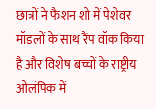छात्रों ने फैशन शो में पेशेवर मॉडलों के साथ रैंप वॉक किया है और विशेष बच्चों के राष्ट्रीय ओलंपिक में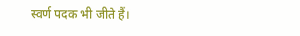स्वर्ण पदक भी जीते हैं।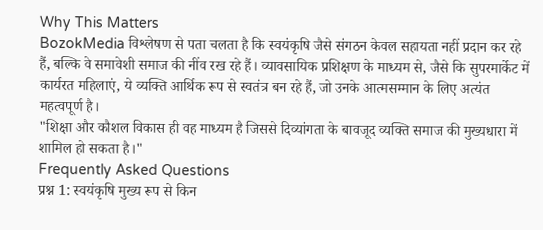Why This Matters
BozokMedia विश्लेषण से पता चलता है कि स्वयंकृषि जैसे संगठन केवल सहायता नहीं प्रदान कर रहे हैं, बल्कि वे समावेशी समाज की नींव रख रहे हैं। व्यावसायिक प्रशिक्षण के माध्यम से, जैसे कि सुपरमार्केट में कार्यरत महिलाएं, ये व्यक्ति आर्थिक रूप से स्वतंत्र बन रहे हैं, जो उनके आत्मसम्मान के लिए अत्यंत महत्वपूर्ण है।
"शिक्षा और कौशल विकास ही वह माध्यम है जिससे दिव्यांगता के बावजूद व्यक्ति समाज की मुख्यधारा में शामिल हो सकता है।"
Frequently Asked Questions
प्रश्न 1: स्वयंकृषि मुख्य रूप से किन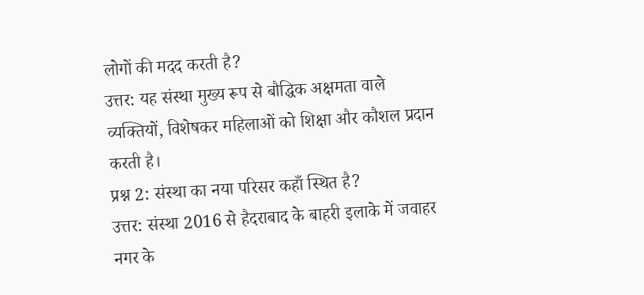लोगों की मदद करती है?
उत्तर: यह संस्था मुख्य रूप से बौद्धिक अक्षमता वाले व्यक्तियों, विशेषकर महिलाओं को शिक्षा और कौशल प्रदान करती है।
प्रश्न 2: संस्था का नया परिसर कहाँ स्थित है?
उत्तर: संस्था 2016 से हैदराबाद के बाहरी इलाके में जवाहर नगर के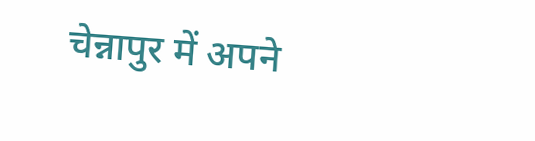चेन्नापुर में अपने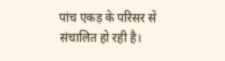पांच एकड़ के परिसर से संचालित हो रही है।